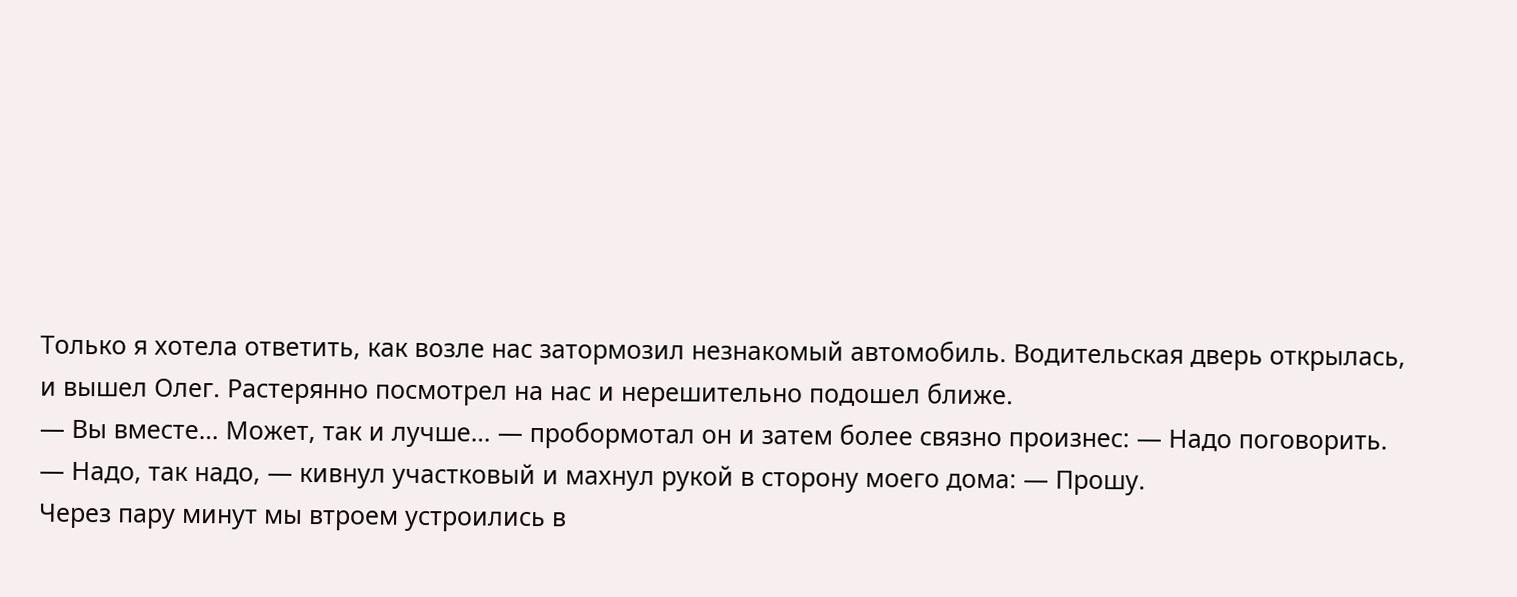Только я хотела ответить, как возле нас затормозил незнакомый автомобиль. Водительская дверь открылась, и вышел Олег. Растерянно посмотрел на нас и нерешительно подошел ближе.
— Вы вместе… Может, так и лучше… — пробормотал он и затем более связно произнес: — Надо поговорить.
— Надо, так надо, — кивнул участковый и махнул рукой в сторону моего дома: — Прошу.
Через пару минут мы втроем устроились в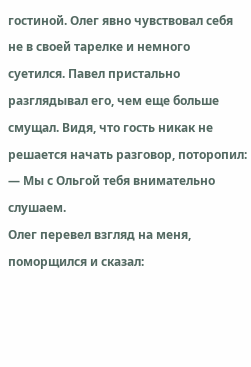гостиной. Олег явно чувствовал себя не в своей тарелке и немного суетился. Павел пристально разглядывал его, чем еще больше смущал. Видя, что гость никак не решается начать разговор, поторопил:
— Мы с Ольгой тебя внимательно слушаем.
Олег перевел взгляд на меня, поморщился и сказал: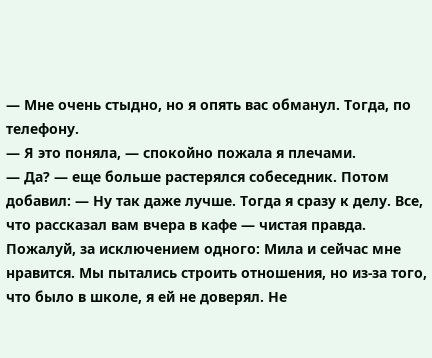— Мне очень стыдно, но я опять вас обманул. Тогда, по телефону.
— Я это поняла, — спокойно пожала я плечами.
— Да? — еще больше растерялся собеседник. Потом добавил: — Ну так даже лучше. Тогда я сразу к делу. Все, что рассказал вам вчера в кафе — чистая правда. Пожалуй, за исключением одного: Мила и сейчас мне нравится. Мы пытались строить отношения, но из-за того, что было в школе, я ей не доверял. Не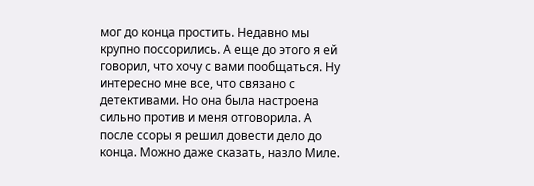мог до конца простить. Недавно мы крупно поссорились. А еще до этого я ей говорил, что хочу с вами пообщаться. Ну интересно мне все, что связано с детективами. Но она была настроена сильно против и меня отговорила. А после ссоры я решил довести дело до конца. Можно даже сказать, назло Миле.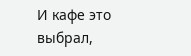И кафе это выбрал,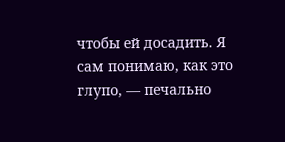чтобы ей досадить. Я сам понимаю, как это глупо, — печально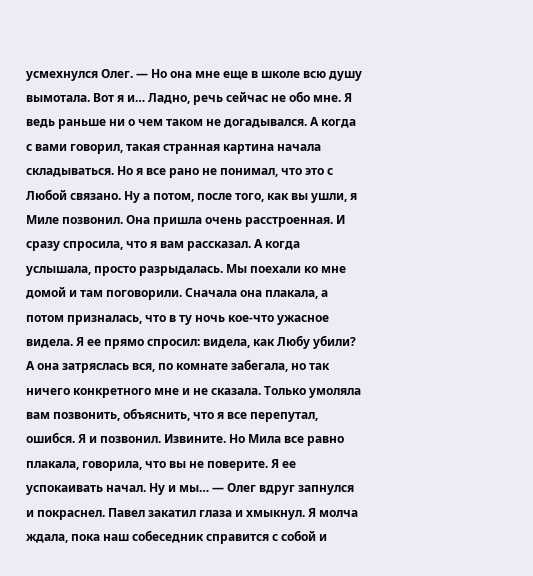усмехнулся Олег. — Но она мне еще в школе всю душу вымотала. Вот я и… Ладно, речь сейчас не обо мне. Я ведь раньше ни о чем таком не догадывался. А когда с вами говорил, такая странная картина начала складываться. Но я все рано не понимал, что это с Любой связано. Ну а потом, после того, как вы ушли, я Миле позвонил. Она пришла очень расстроенная. И сразу спросила, что я вам рассказал. А когда услышала, просто разрыдалась. Мы поехали ко мне домой и там поговорили. Сначала она плакала, а потом призналась, что в ту ночь кое-что ужасное видела. Я ее прямо спросил: видела, как Любу убили? А она затряслась вся, по комнате забегала, но так ничего конкретного мне и не сказала. Только умоляла вам позвонить, объяснить, что я все перепутал, ошибся. Я и позвонил. Извините. Но Мила все равно плакала, говорила, что вы не поверите. Я ее успокаивать начал. Ну и мы… — Олег вдруг запнулся и покраснел. Павел закатил глаза и хмыкнул. Я молча ждала, пока наш собеседник справится с собой и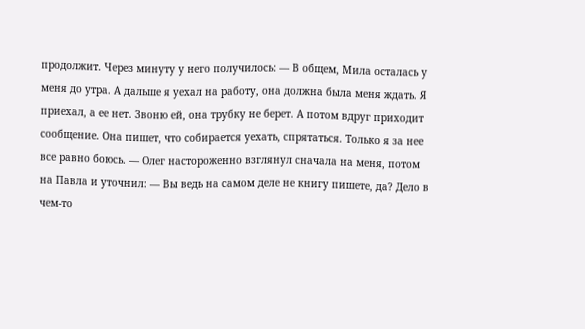продолжит. Через минуту у него получилось: — В общем, Мила осталась у меня до утра. А дальше я уехал на работу, она должна была меня ждать. Я приехал, а ее нет. Звоню ей, она трубку не берет. А потом вдруг приходит сообщение. Она пишет, что собирается уехать, спрятаться. Только я за нее все равно боюсь. — Олег настороженно взглянул сначала на меня, потом на Павла и уточнил: — Вы ведь на самом деле не книгу пишете, да? Дело в чем-то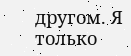другом. Я только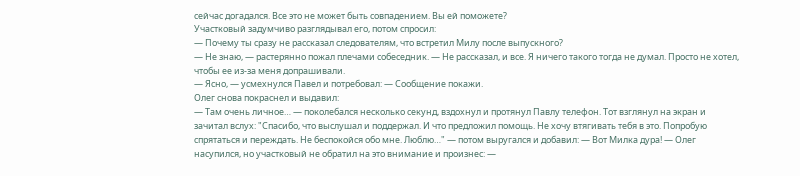сейчас догадался. Все это не может быть совпадением. Вы ей поможете?
Участковый задумчиво разглядывал его, потом спросил:
— Почему ты сразу не рассказал следователям, что встретил Милу после выпускного?
— Не знаю, — растерянно пожал плечами собеседник. — Не рассказал, и все. Я ничего такого тогда не думал. Просто не хотел, чтобы ее из-за меня допрашивали.
— Ясно, — усмехнулся Павел и потребовал: — Сообщение покажи.
Олег снова покраснел и выдавил:
— Там очень личное… — поколебался несколько секунд, вздохнул и протянул Павлу телефон. Тот взглянул на экран и зачитал вслух: "Спасибо, что выслушал и поддержал. И что предложил помощь. Не хочу втягивать тебя в это. Попробую спрятаться и переждать. Не беспокойся обо мне. Люблю…" — потом выругался и добавил: — Вот Милка дура! — Олег насупился, но участковый не обратил на это внимание и произнес: —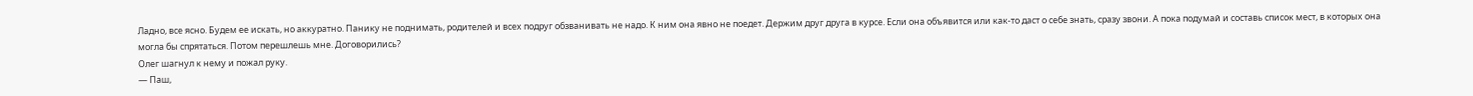Ладно, все ясно. Будем ее искать, но аккуратно. Панику не поднимать, родителей и всех подруг обзванивать не надо. К ним она явно не поедет. Держим друг друга в курсе. Если она объявится или как-то даст о себе знать, сразу звони. А пока подумай и составь список мест, в которых она могла бы спрятаться. Потом перешлешь мне. Договорились?
Олег шагнул к нему и пожал руку.
— Паш,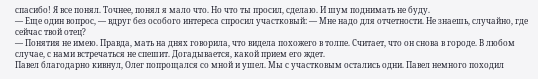спасибо! Я все понял. Точнее, понял я мало что. Но что ты просил, сделаю. И шум поднимать не буду.
— Еще один вопрос, — вдруг без особого интереса спросил участковый: — Мне надо для отчетности. Не знаешь, случайно, где сейчас твой отец?
— Понятия не имею. Правда, мать на днях говорила, что видела похожего в толпе. Считает, что он снова в городе. В любом случае, с нами встречаться не спешит. Догадывается, какой прием его ждет.
Павел благодарно кивнул, Олег попрощался со мной и ушел. Мы с участковым остались одни. Павел немного походил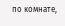по комнате,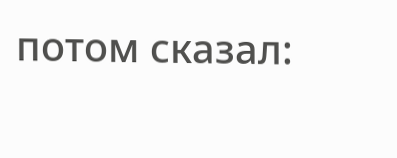потом сказал: